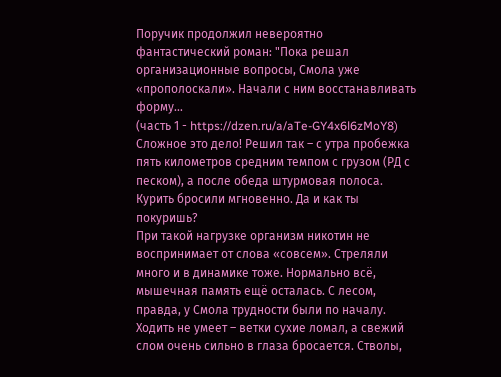Поручик продолжил невероятно фантастический роман: "Пока решал организационные вопросы, Смола уже «прополоскали». Начали с ним восстанавливать форму…
(часть 1 - https://dzen.ru/a/aTe-GY4x6l6zMoY8)
Сложное это дело! Решил так – с утра пробежка пять километров средним темпом с грузом (РД с песком), а после обеда штурмовая полоса. Курить бросили мгновенно. Да и как ты покуришь?
При такой нагрузке организм никотин не воспринимает от слова «совсем». Стреляли много и в динамике тоже. Нормально всё, мышечная память ещё осталась. С лесом, правда, у Смола трудности были по началу.
Ходить не умеет – ветки сухие ломал, а свежий слом очень сильно в глаза бросается. Стволы,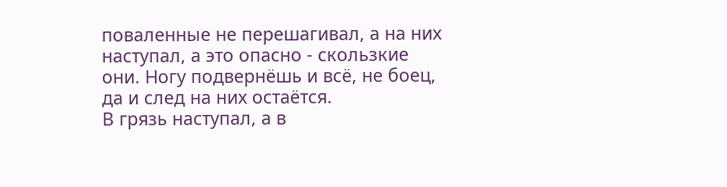поваленные не перешагивал, а на них наступал, а это опасно - скользкие они. Ногу подвернёшь и всё, не боец, да и след на них остаётся.
В грязь наступал, а в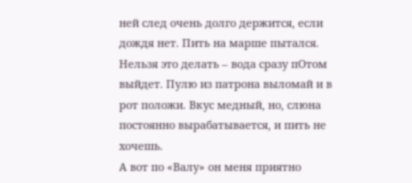ней след очень долго держится, если дождя нет. Пить на марше пытался. Нельзя это делать – вода сразу пОтом выйдет. Пулю из патрона выломай и в рот положи. Вкус медный, но, слюна постоянно вырабатывается, и пить не хочешь.
А вот по «Валу» он меня приятно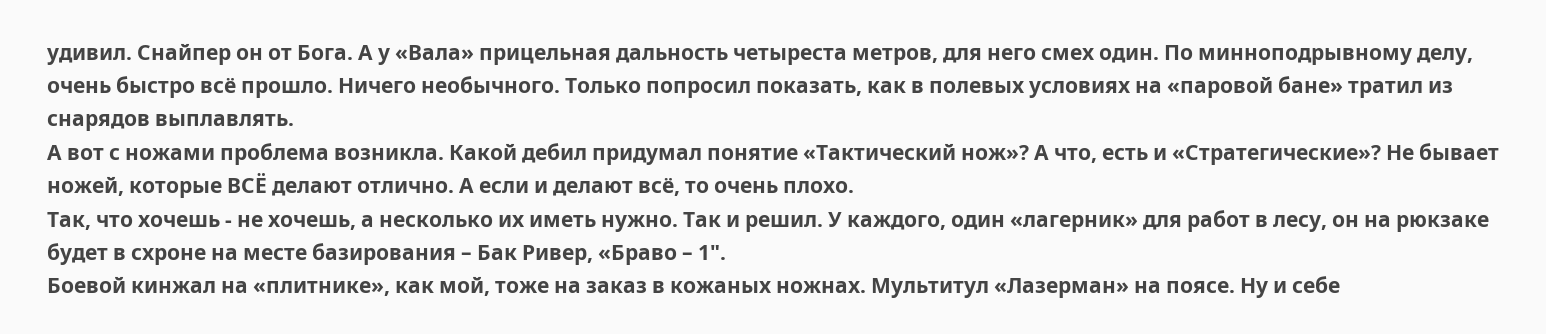удивил. Снайпер он от Бога. А у «Вала» прицельная дальность четыреста метров, для него смех один. По минноподрывному делу, очень быстро всё прошло. Ничего необычного. Только попросил показать, как в полевых условиях на «паровой бане» тратил из снарядов выплавлять.
А вот с ножами проблема возникла. Какой дебил придумал понятие «Тактический нож»? А что, есть и «Стратегические»? Не бывает ножей, которые ВСЁ делают отлично. А если и делают всё, то очень плохо.
Так, что хочешь - не хочешь, а несколько их иметь нужно. Так и решил. У каждого, один «лагерник» для работ в лесу, он на рюкзаке будет в схроне на месте базирования – Бак Ривер, «Браво – 1".
Боевой кинжал на «плитнике», как мой, тоже на заказ в кожаных ножнах. Мультитул «Лазерман» на поясе. Ну и себе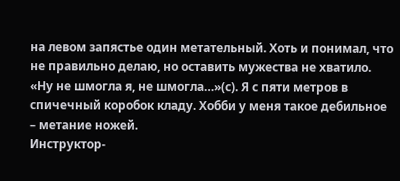на левом запястье один метательный. Хоть и понимал, что не правильно делаю, но оставить мужества не хватило.
«Ну не шмогла я, не шмогла…»(с). Я с пяти метров в спичечный коробок кладу. Хобби у меня такое дебильное – метание ножей.
Инструктор-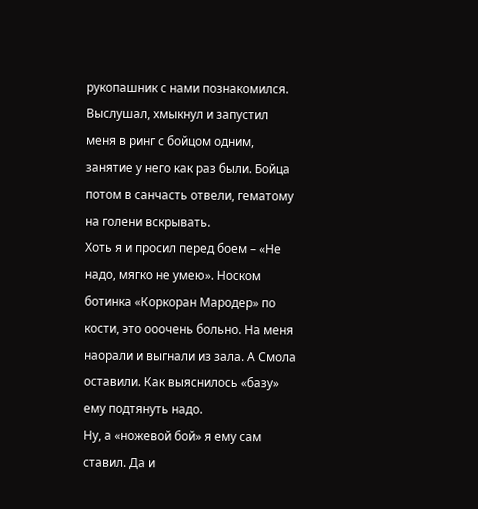рукопашник с нами познакомился. Выслушал, хмыкнул и запустил меня в ринг с бойцом одним, занятие у него как раз были. Бойца потом в санчасть отвели, гематому на голени вскрывать.
Хоть я и просил перед боем – «Не надо, мягко не умею». Носком ботинка «Коркоран Мародер» по кости, это ооочень больно. На меня наорали и выгнали из зала. А Смола оставили. Как выяснилось «базу» ему подтянуть надо.
Ну, а «ножевой бой» я ему сам ставил. Да и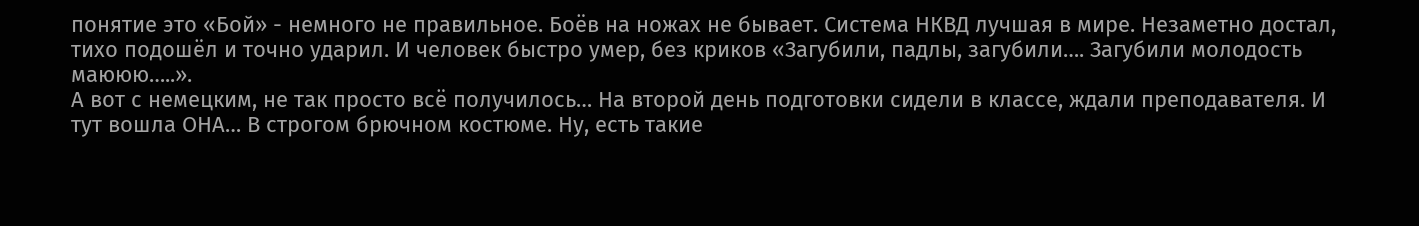понятие это «Бой» - немного не правильное. Боёв на ножах не бывает. Система НКВД лучшая в мире. Незаметно достал, тихо подошёл и точно ударил. И человек быстро умер, без криков «Загубили, падлы, загубили…. Загубили молодость маююю…..».
А вот с немецким, не так просто всё получилось… На второй день подготовки сидели в классе, ждали преподавателя. И тут вошла ОНА… В строгом брючном костюме. Ну, есть такие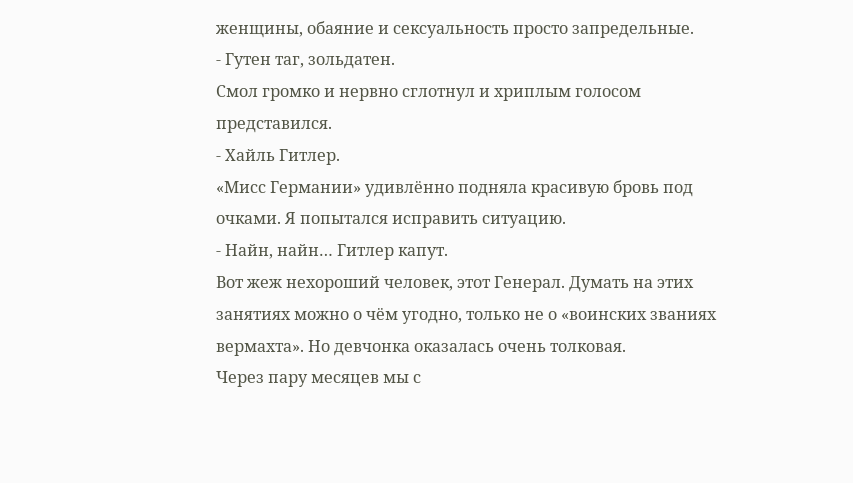женщины, обаяние и сексуальность просто запредельные.
- Гутен таг, зольдатен.
Смол громко и нервно сглотнул и хриплым голосом представился.
- Хайль Гитлер.
«Мисс Германии» удивлённо подняла красивую бровь под очками. Я попытался исправить ситуацию.
- Найн, найн… Гитлер капут.
Вот жеж нехороший человек, этот Генерал. Думать на этих занятиях можно о чём угодно, только не о «воинских званиях вермахта». Но девчонка оказалась очень толковая.
Через пару месяцев мы с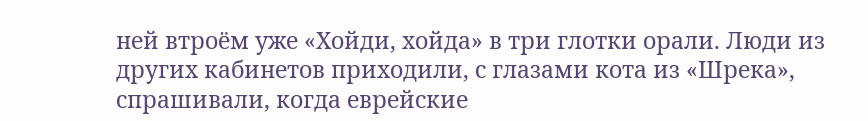ней втроём уже «Хойди, хойда» в три глотки орали. Люди из других кабинетов приходили, с глазами кота из «Шрека», спрашивали, когда еврейские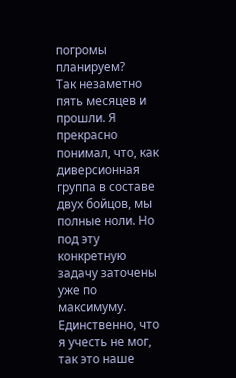погромы планируем?
Так незаметно пять месяцев и прошли. Я прекрасно понимал, что, как диверсионная группа в составе двух бойцов, мы полные ноли. Но под эту конкретную задачу заточены уже по максимуму.
Единственно, что я учесть не мог, так это наше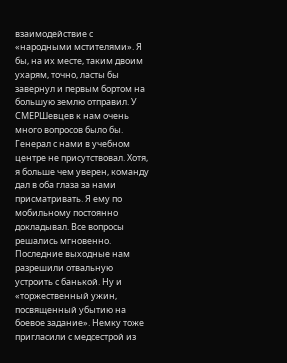взаимодействие с «народными мстителями». Я бы, на их месте, таким двоим ухарям, точно, ласты бы завернул и первым бортом на большую землю отправил. У СМЕРШевцев к нам очень много вопросов было бы.
Генерал с нами в учебном центре не присутствовал. Хотя, я больше чем уверен, команду дал в оба глаза за нами присматривать. Я ему по мобильному постоянно докладывал. Все вопросы решались мгновенно.
Последние выходные нам разрешили отвальную устроить с банькой. Ну и «торжественный ужин, посвященный убытию на боевое задание». Немку тоже пригласили с медсестрой из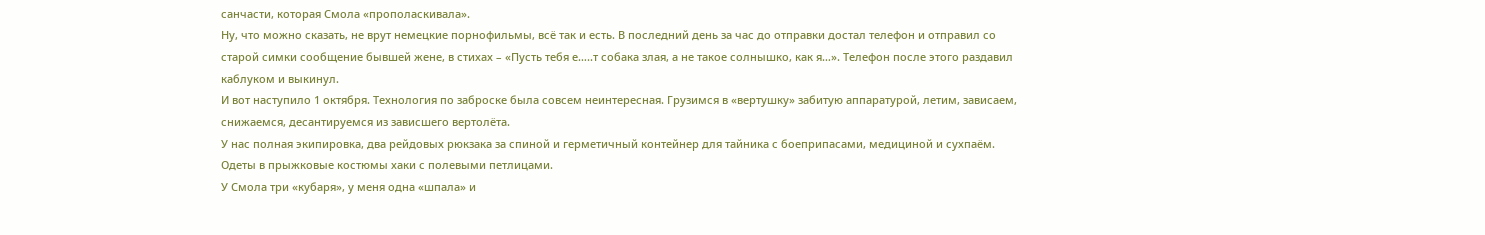санчасти, которая Смола «прополаскивала».
Ну, что можно сказать, не врут немецкие порнофильмы, всё так и есть. В последний день за час до отправки достал телефон и отправил со старой симки сообщение бывшей жене, в стихах – «Пусть тебя е…..т собака злая, а не такое солнышко, как я…». Телефон после этого раздавил каблуком и выкинул.
И вот наступило 1 октября. Технология по заброске была совсем неинтересная. Грузимся в «вертушку» забитую аппаратурой, летим, зависаем, снижаемся, десантируемся из зависшего вертолёта.
У нас полная экипировка, два рейдовых рюкзака за спиной и герметичный контейнер для тайника с боеприпасами, медициной и сухпаём. Одеты в прыжковые костюмы хаки с полевыми петлицами.
У Смола три «кубаря», у меня одна «шпала» и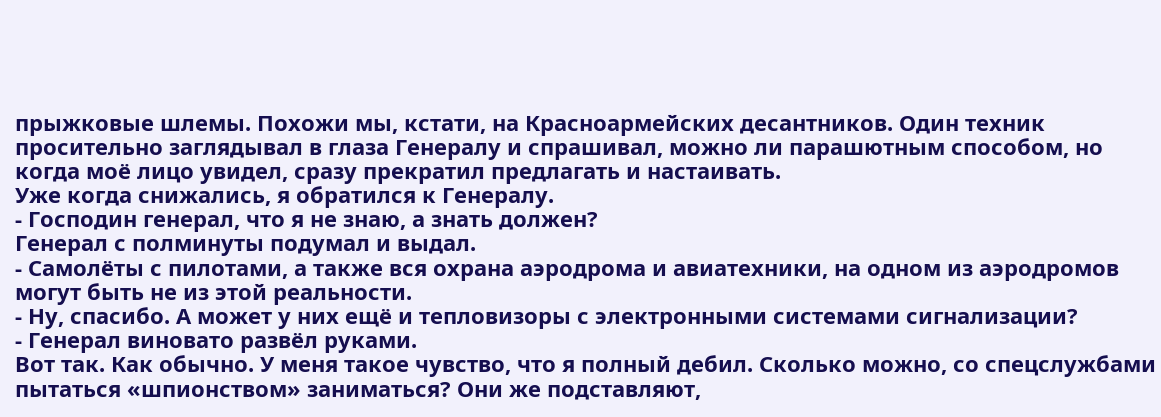прыжковые шлемы. Похожи мы, кстати, на Красноармейских десантников. Один техник просительно заглядывал в глаза Генералу и спрашивал, можно ли парашютным способом, но когда моё лицо увидел, сразу прекратил предлагать и настаивать.
Уже когда снижались, я обратился к Генералу.
- Господин генерал, что я не знаю, а знать должен?
Генерал с полминуты подумал и выдал.
- Самолёты с пилотами, а также вся охрана аэродрома и авиатехники, на одном из аэродромов могут быть не из этой реальности.
- Ну, спасибо. А может у них ещё и тепловизоры с электронными системами сигнализации?
- Генерал виновато развёл руками.
Вот так. Как обычно. У меня такое чувство, что я полный дебил. Сколько можно, со спецслужбами пытаться «шпионством» заниматься? Они же подставляют,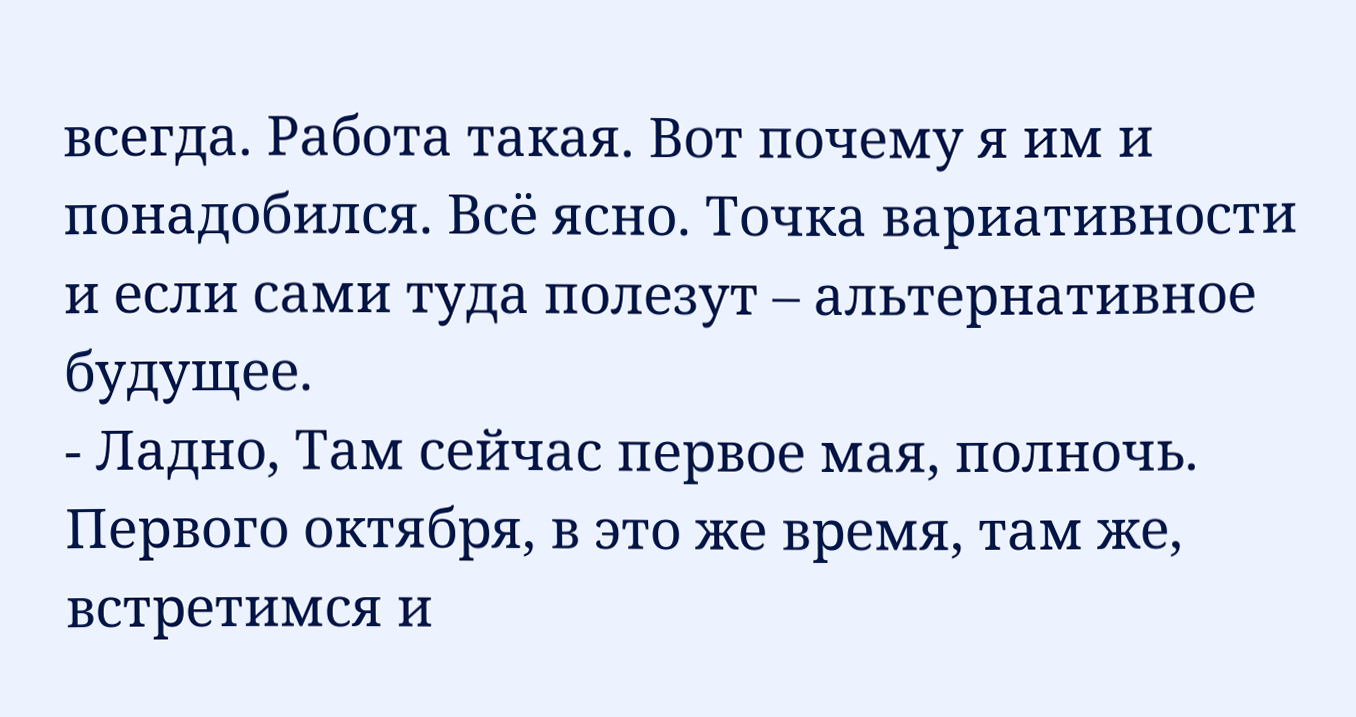всегда. Работа такая. Вот почему я им и понадобился. Всё ясно. Точка вариативности и если сами туда полезут – альтернативное будущее.
- Ладно, Там сейчас первое мая, полночь. Первого октября, в это же время, там же, встретимся и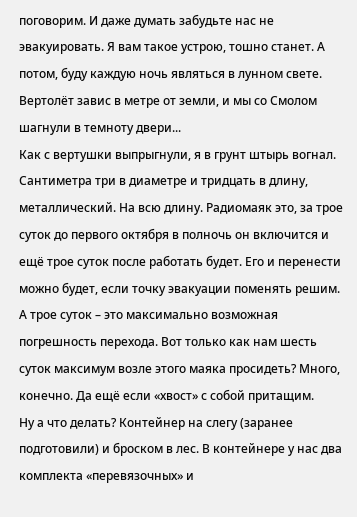поговорим. И даже думать забудьте нас не эвакуировать. Я вам такое устрою, тошно станет. А потом, буду каждую ночь являться в лунном свете.
Вертолёт завис в метре от земли, и мы со Смолом шагнули в темноту двери...
Как с вертушки выпрыгнули, я в грунт штырь вогнал. Сантиметра три в диаметре и тридцать в длину, металлический. На всю длину. Радиомаяк это, за трое суток до первого октября в полночь он включится и ещё трое суток после работать будет. Его и перенести можно будет, если точку эвакуации поменять решим.
А трое суток – это максимально возможная погрешность перехода. Вот только как нам шесть суток максимум возле этого маяка просидеть? Много, конечно. Да ещё если «хвост» с собой притащим.
Ну а что делать? Контейнер на слегу (заранее подготовили) и броском в лес. В контейнере у нас два комплекта «перевязочных» и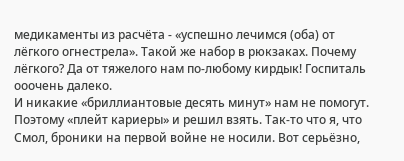медикаменты из расчёта - «успешно лечимся (оба) от лёгкого огнестрела». Такой же набор в рюкзаках. Почему лёгкого? Да от тяжелого нам по-любому кирдык! Госпиталь ооочень далеко.
И никакие «бриллиантовые десять минут» нам не помогут. Поэтому «плейт кариеры» и решил взять. Так-то что я, что Смол, броники на первой войне не носили. Вот серьёзно,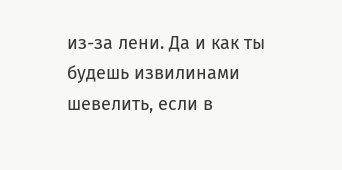из-за лени. Да и как ты будешь извилинами шевелить, если в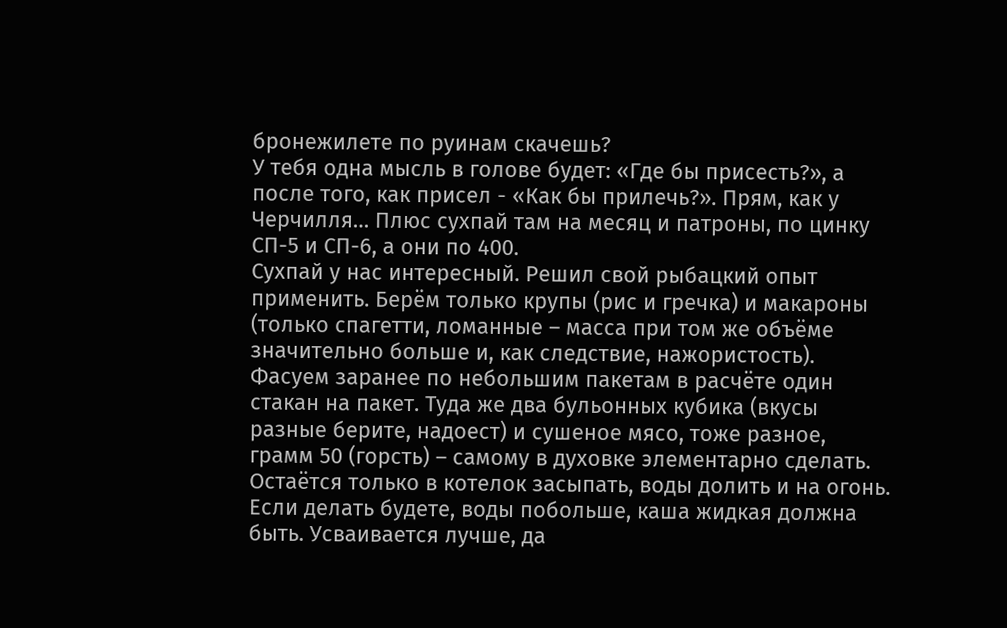бронежилете по руинам скачешь?
У тебя одна мысль в голове будет: «Где бы присесть?», а после того, как присел - «Как бы прилечь?». Прям, как у Черчилля… Плюс сухпай там на месяц и патроны, по цинку СП-5 и СП-6, а они по 400.
Сухпай у нас интересный. Решил свой рыбацкий опыт применить. Берём только крупы (рис и гречка) и макароны (только спагетти, ломанные – масса при том же объёме значительно больше и, как следствие, нажористость).
Фасуем заранее по небольшим пакетам в расчёте один стакан на пакет. Туда же два бульонных кубика (вкусы разные берите, надоест) и сушеное мясо, тоже разное, грамм 50 (горсть) – самому в духовке элементарно сделать. Остаётся только в котелок засыпать, воды долить и на огонь.
Если делать будете, воды побольше, каша жидкая должна быть. Усваивается лучше, да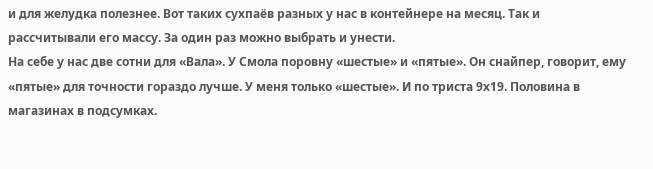и для желудка полезнее. Вот таких сухпаёв разных у нас в контейнере на месяц. Так и рассчитывали его массу. За один раз можно выбрать и унести.
На себе у нас две сотни для «Вала». У Смола поровну «шестые» и «пятые». Он снайпер, говорит, ему «пятые» для точности гораздо лучше. У меня только «шестые». И по триста 9х19. Половина в магазинах в подсумках.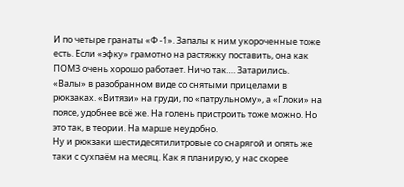И по четыре гранаты «Ф -1». Запалы к ним укороченные тоже есть. Если «эфку» грамотно на растяжку поставить, она как ПОМЗ очень хорошо работает. Ничо так…. Затарились.
«Валы» в разобранном виде со снятыми прицелами в рюкзаках. «Витязи» на груди, по «патрульному», а «Глоки» на поясе, удобнее всё же. На голень пристроить тоже можно. Но это так, в теории. На марше неудобно.
Ну и рюкзаки шестидесятилитровые со снарягой и опять же таки с сухпаём на месяц. Как я планирую, у нас скорее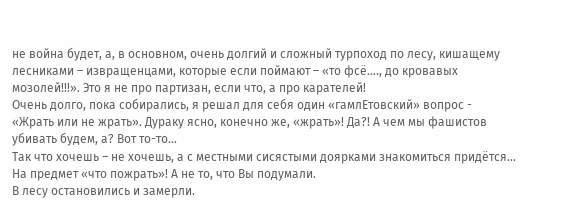не война будет, а, в основном, очень долгий и сложный турпоход по лесу, кишащему лесниками – извращенцами, которые если поймают – «то фсё…., до кровавых мозолей!!!». Это я не про партизан, если что, а про карателей!
Очень долго, пока собирались, я решал для себя один «гамлЕтовский» вопрос - «Жрать или не жрать». Дураку ясно, конечно же, «жрать»! Да?! А чем мы фашистов убивать будем, а? Вот то-то…
Так что хочешь – не хочешь, а с местными сисястыми доярками знакомиться придётся… На предмет «что пожрать»! А не то, что Вы подумали.
В лесу остановились и замерли.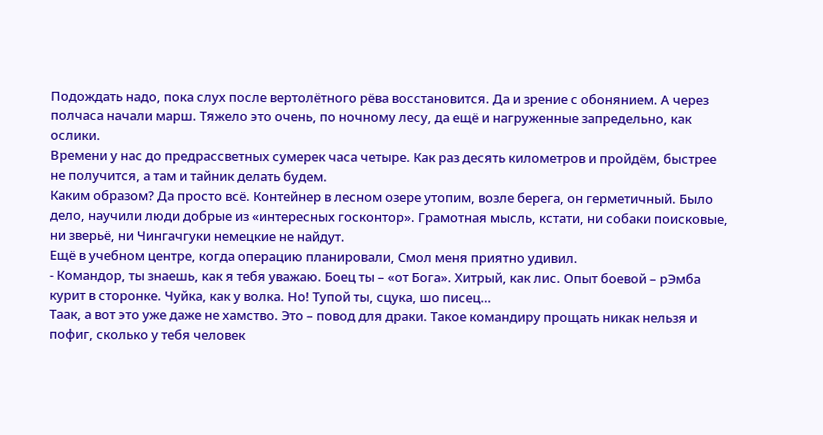Подождать надо, пока слух после вертолётного рёва восстановится. Да и зрение с обонянием. А через полчаса начали марш. Тяжело это очень, по ночному лесу, да ещё и нагруженные запредельно, как ослики.
Времени у нас до предрассветных сумерек часа четыре. Как раз десять километров и пройдём, быстрее не получится, а там и тайник делать будем.
Каким образом? Да просто всё. Контейнер в лесном озере утопим, возле берега, он герметичный. Было дело, научили люди добрые из «интересных госконтор». Грамотная мысль, кстати, ни собаки поисковые, ни зверьё, ни Чингачгуки немецкие не найдут.
Ещё в учебном центре, когда операцию планировали, Смол меня приятно удивил.
- Командор, ты знаешь, как я тебя уважаю. Боец ты – «от Бога». Хитрый, как лис. Опыт боевой – рЭмба курит в сторонке. Чуйка, как у волка. Но! Тупой ты, сцука, шо писец…
Таак, а вот это уже даже не хамство. Это – повод для драки. Такое командиру прощать никак нельзя и пофиг, сколько у тебя человек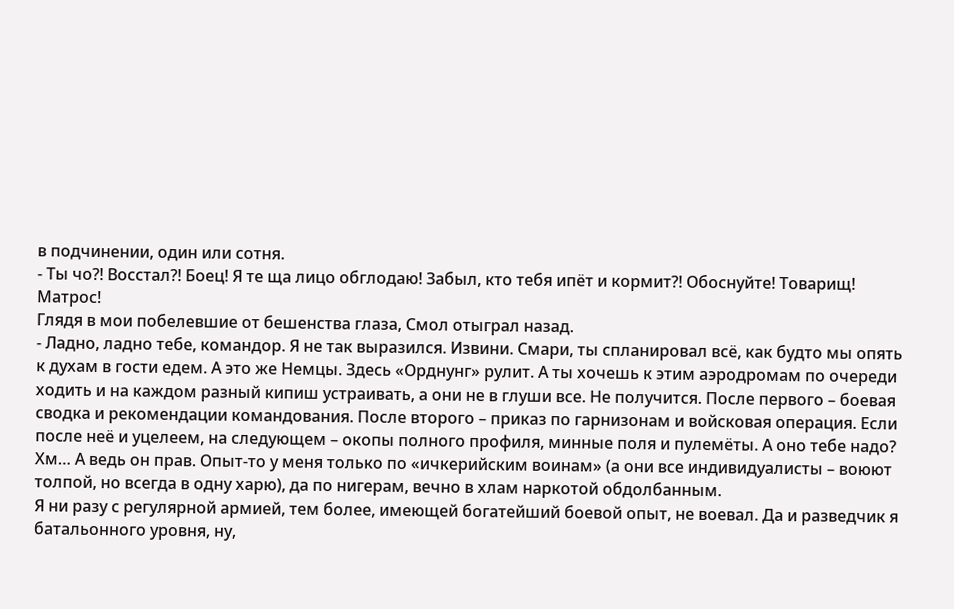в подчинении, один или сотня.
- Ты чо?! Восстал?! Боец! Я те ща лицо обглодаю! Забыл, кто тебя ипёт и кормит?! Обоснуйте! Товарищ! Матрос!
Глядя в мои побелевшие от бешенства глаза, Смол отыграл назад.
- Ладно, ладно тебе, командор. Я не так выразился. Извини. Смари, ты спланировал всё, как будто мы опять к духам в гости едем. А это же Немцы. Здесь «Орднунг» рулит. А ты хочешь к этим аэродромам по очереди ходить и на каждом разный кипиш устраивать, а они не в глуши все. Не получится. После первого – боевая сводка и рекомендации командования. После второго – приказ по гарнизонам и войсковая операция. Если после неё и уцелеем, на следующем – окопы полного профиля, минные поля и пулемёты. А оно тебе надо?
Хм… А ведь он прав. Опыт-то у меня только по «ичкерийским воинам» (а они все индивидуалисты – воюют толпой, но всегда в одну харю), да по нигерам, вечно в хлам наркотой обдолбанным.
Я ни разу с регулярной армией, тем более, имеющей богатейший боевой опыт, не воевал. Да и разведчик я батальонного уровня, ну,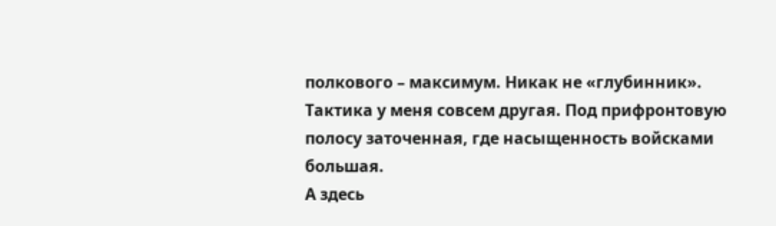полкового – максимум. Никак не «глубинник». Тактика у меня совсем другая. Под прифронтовую полосу заточенная, где насыщенность войсками большая.
А здесь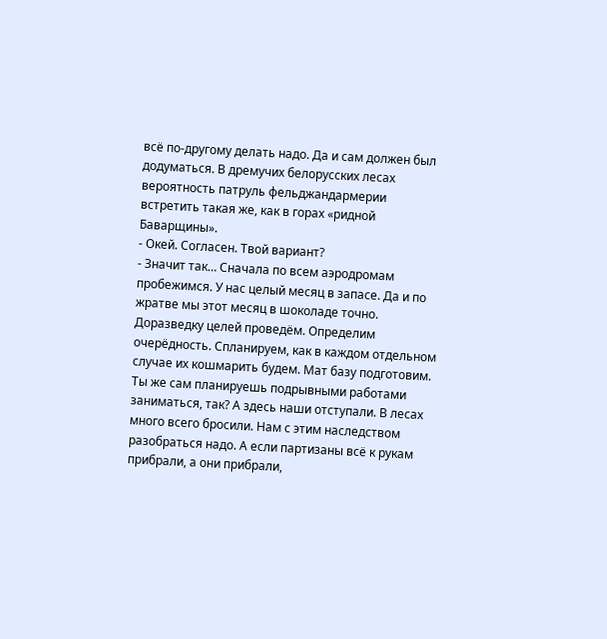всё по-другому делать надо. Да и сам должен был додуматься. В дремучих белорусских лесах вероятность патруль фельджандармерии встретить такая же, как в горах «ридной Баварщины».
- Окей. Согласен. Твой вариант?
- Значит так… Сначала по всем аэродромам пробежимся. У нас целый месяц в запасе. Да и по жратве мы этот месяц в шоколаде точно. Доразведку целей проведём. Определим очерёдность. Спланируем, как в каждом отдельном случае их кошмарить будем. Мат базу подготовим. Ты же сам планируешь подрывными работами заниматься, так? А здесь наши отступали. В лесах много всего бросили. Нам с этим наследством разобраться надо. А если партизаны всё к рукам прибрали, а они прибрали,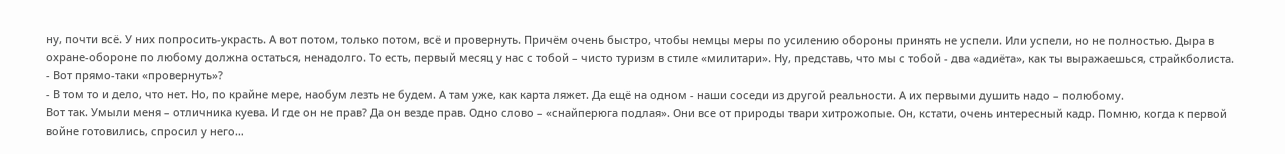ну, почти всё. У них попросить-украсть. А вот потом, только потом, всё и провернуть. Причём очень быстро, чтобы немцы меры по усилению обороны принять не успели. Или успели, но не полностью. Дыра в охране-обороне по любому должна остаться, ненадолго. То есть, первый месяц у нас с тобой – чисто туризм в стиле «милитари». Ну, представь, что мы с тобой - два «адиёта», как ты выражаешься, страйкболиста.
- Вот прямо-таки «провернуть»?
- В том то и дело, что нет. Но, по крайне мере, наобум лезть не будем. А там уже, как карта ляжет. Да ещё на одном - наши соседи из другой реальности. А их первыми душить надо – полюбому.
Вот так. Умыли меня – отличника куева. И где он не прав? Да он везде прав. Одно слово – «снайперюга подлая». Они все от природы твари хитрожопые. Он, кстати, очень интересный кадр. Помню, когда к первой войне готовились, спросил у него…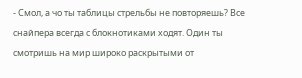- Смол, а чо ты таблицы стрельбы не повторяешь? Все снайпера всегда с блокнотиками ходят. Один ты смотришь на мир широко раскрытыми от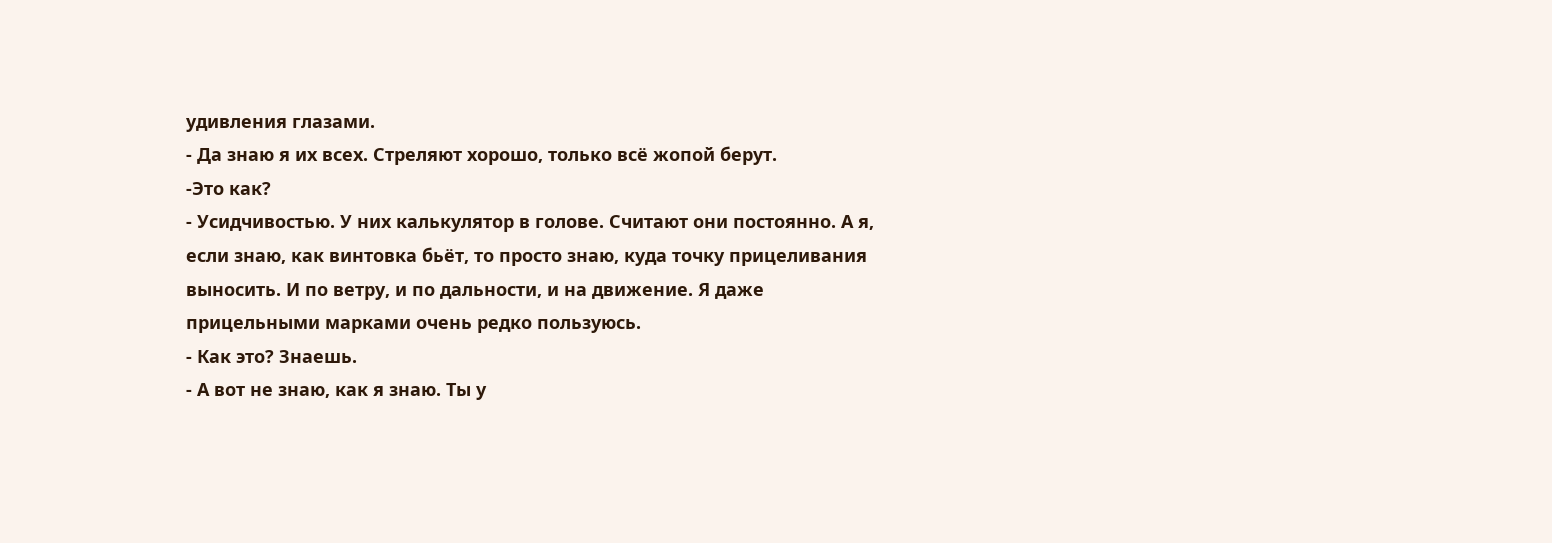удивления глазами.
- Да знаю я их всех. Стреляют хорошо, только всё жопой берут.
-Это как?
- Усидчивостью. У них калькулятор в голове. Считают они постоянно. А я, если знаю, как винтовка бьёт, то просто знаю, куда точку прицеливания выносить. И по ветру, и по дальности, и на движение. Я даже прицельными марками очень редко пользуюсь.
- Как это? Знаешь.
- А вот не знаю, как я знаю. Ты у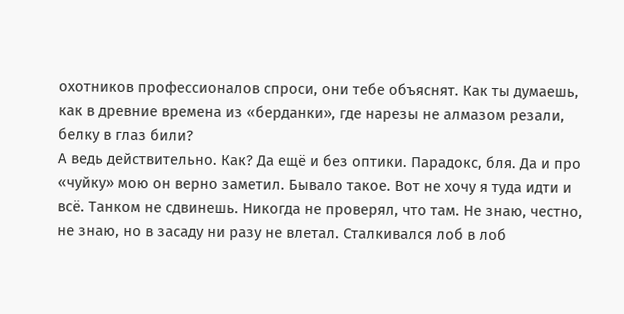охотников профессионалов спроси, они тебе объяснят. Как ты думаешь, как в древние времена из «берданки», где нарезы не алмазом резали, белку в глаз били?
А ведь действительно. Как? Да ещё и без оптики. Парадокс, бля. Да и про «чуйку» мою он верно заметил. Бывало такое. Вот не хочу я туда идти и всё. Танком не сдвинешь. Никогда не проверял, что там. Не знаю, честно, не знаю, но в засаду ни разу не влетал. Сталкивался лоб в лоб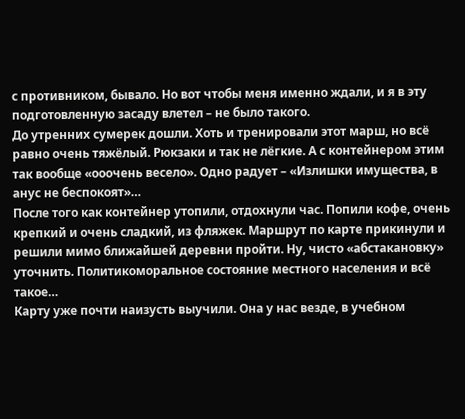с противником, бывало. Но вот чтобы меня именно ждали, и я в эту подготовленную засаду влетел – не было такого.
До утренних сумерек дошли. Хоть и тренировали этот марш, но всё равно очень тяжёлый. Рюкзаки и так не лёгкие. А с контейнером этим так вообще «ооочень весело». Одно радует – «Излишки имущества, в анус не беспокоят»…
После того как контейнер утопили, отдохнули час. Попили кофе, очень крепкий и очень сладкий, из фляжек. Маршрут по карте прикинули и решили мимо ближайшей деревни пройти. Ну, чисто «абстакановку» уточнить. Политикоморальное состояние местного населения и всё такое…
Карту уже почти наизусть выучили. Она у нас везде, в учебном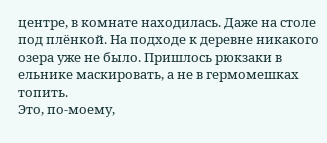центре, в комнате находилась. Даже на столе под плёнкой. На подходе к деревне никакого озера уже не было. Пришлось рюкзаки в ельнике маскировать, а не в гермомешках топить.
Это, по-моему,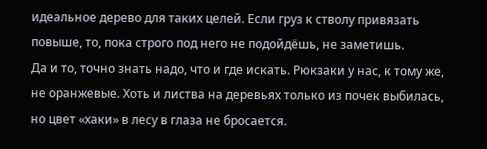идеальное дерево для таких целей. Если груз к стволу привязать повыше, то, пока строго под него не подойдёшь, не заметишь.
Да и то, точно знать надо, что и где искать. Рюкзаки у нас, к тому же, не оранжевые. Хоть и листва на деревьях только из почек выбилась, но цвет «хаки» в лесу в глаза не бросается.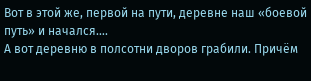Вот в этой же, первой на пути, деревне наш «боевой путь» и начался….
А вот деревню в полсотни дворов грабили. Причём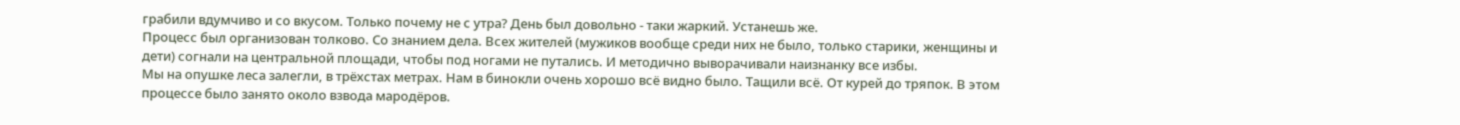грабили вдумчиво и со вкусом. Только почему не с утра? День был довольно - таки жаркий. Устанешь же.
Процесс был организован толково. Со знанием дела. Всех жителей (мужиков вообще среди них не было, только старики, женщины и дети) согнали на центральной площади, чтобы под ногами не путались. И методично выворачивали наизнанку все избы.
Мы на опушке леса залегли, в трёхстах метрах. Нам в бинокли очень хорошо всё видно было. Тащили всё. От курей до тряпок. В этом процессе было занято около взвода мародёров.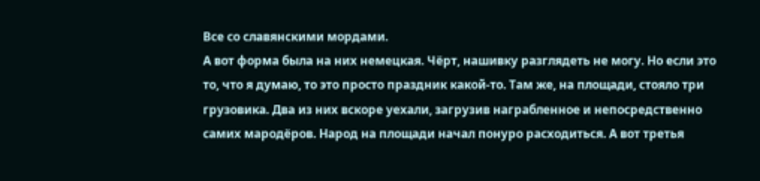Все со славянскими мордами.
А вот форма была на них немецкая. Чёрт, нашивку разглядеть не могу. Но если это то, что я думаю, то это просто праздник какой-то. Там же, на площади, стояло три грузовика. Два из них вскоре уехали, загрузив награбленное и непосредственно самих мародёров. Народ на площади начал понуро расходиться. А вот третья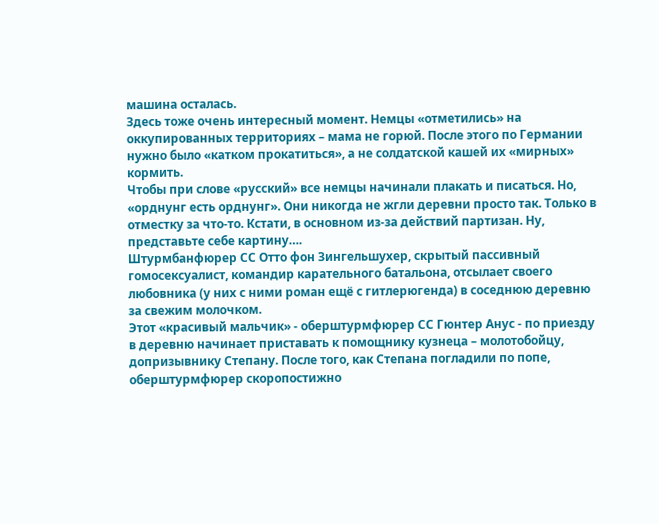машина осталась.
Здесь тоже очень интересный момент. Немцы «отметились» на оккупированных территориях – мама не горюй. После этого по Германии нужно было «катком прокатиться», а не солдатской кашей их «мирных» кормить.
Чтобы при слове «русский» все немцы начинали плакать и писаться. Но, «орднунг есть орднунг». Они никогда не жгли деревни просто так. Только в отместку за что-то. Кстати, в основном из-за действий партизан. Ну, представьте себе картину….
Штурмбанфюрер СС Отто фон Зингельшухер, скрытый пассивный гомосексуалист, командир карательного батальона, отсылает своего любовника (у них с ними роман ещё с гитлерюгенда) в соседнюю деревню за свежим молочком.
Этот «красивый мальчик» - оберштурмфюрер СС Гюнтер Анус - по приезду в деревню начинает приставать к помощнику кузнеца – молотобойцу, допризывнику Степану. После того, как Степана погладили по попе, оберштурмфюрер скоропостижно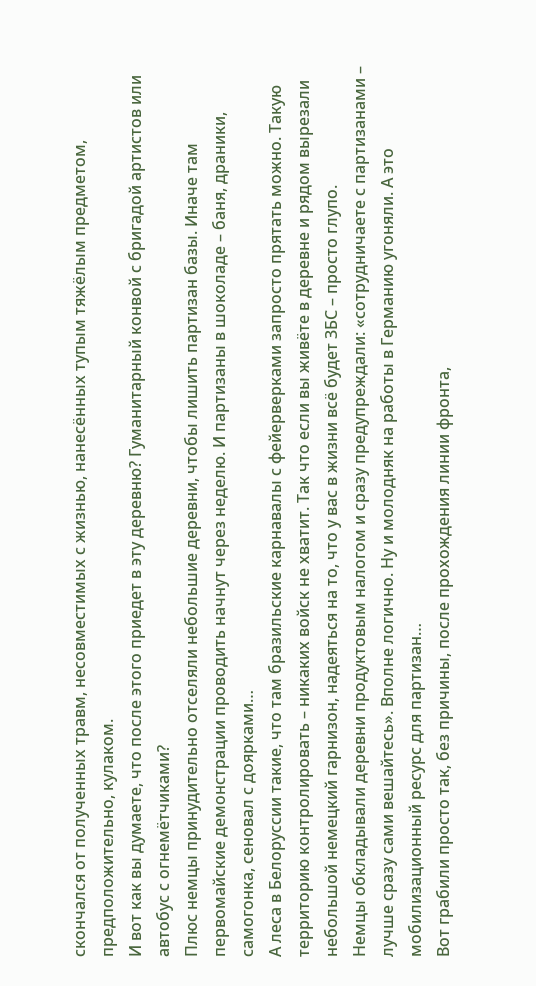скончался от полученных травм, несовместимых с жизнью, нанесённых тупым тяжёлым предметом, предположительно, кулаком.
И вот как вы думаете, что после этого приедет в эту деревню? Гуманитарный конвой с бригадой артистов или автобус с огнемётчиками?
Плюс немцы принудительно отселяли небольшие деревни, чтобы лишить партизан базы. Иначе там первомайские демонстрации проводить начнут через неделю. И партизаны в шоколаде – баня, драники, самогонка, сеновал с доярками…
А леса в Белоруссии такие, что там бразильские карнавалы с фейерверками запросто прятать можно. Такую территорию контролировать – никаких войск не хватит. Так что если вы живёте в деревне и рядом вырезали небольшой немецкий гарнизон, надеяться на то, что у вас в жизни всё будет ЗБС – просто глупо.
Немцы обкладывали деревни продуктовым налогом и сразу предупреждали: «сотрудничаете с партизанами – лучше сразу сами вешайтесь». Вполне логично. Ну и молодняк на работы в Германию угоняли. А это мобилизационный ресурс для партизан…
Вот грабили просто так, без причины, после прохождения линии фронта,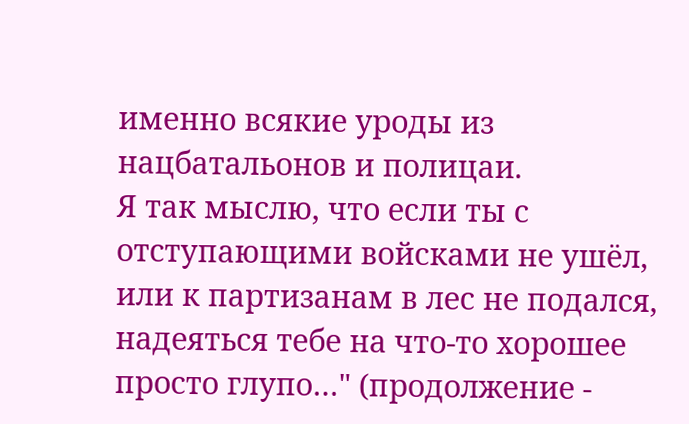именно всякие уроды из нацбатальонов и полицаи.
Я так мыслю, что если ты с отступающими войсками не ушёл, или к партизанам в лес не подался, надеяться тебе на что-то хорошее просто глупо…" (продолжение -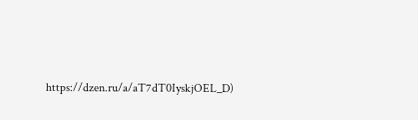https://dzen.ru/a/aT7dT0IyskjOEL_D)